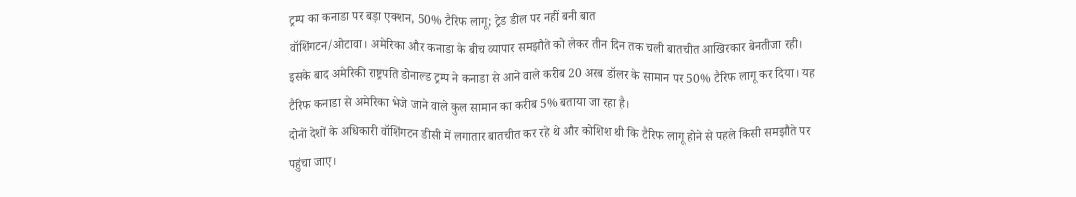ट्रम्प का कनाडा पर बड़ा एक्शन, 50% टैरिफ लागू; ट्रेड डील पर नहीं बनी बात
वॉशिंगटन/ओटावा। अमेरिका और कनाडा के बीच व्यापार समझौते को लेकर तीन दिन तक चली बातचीत आखिरकार बेनतीजा रही। इसके बाद अमेरिकी राष्ट्रपति डोनाल्ड ट्रम्प ने कनाडा से आने वाले करीब 20 अरब डॉलर के सामान पर 50% टैरिफ लागू कर दिया। यह टैरिफ कनाडा से अमेरिका भेजे जाने वाले कुल सामान का करीब 5% बताया जा रहा है।
दोनों देशों के अधिकारी वॉशिंगटन डीसी में लगातार बातचीत कर रहे थे और कोशिश थी कि टैरिफ लागू होने से पहले किसी समझौते पर पहुंचा जाए।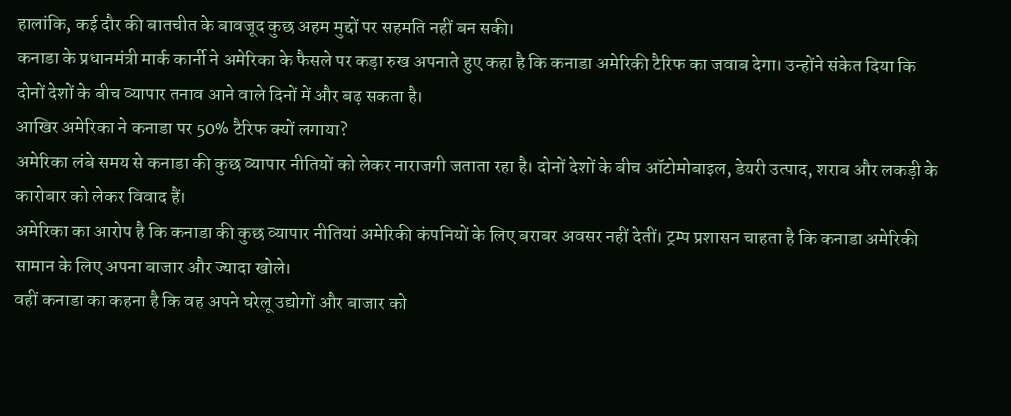हालांकि, कई दौर की बातचीत के बावजूद कुछ अहम मुद्दों पर सहमति नहीं बन सकी।
कनाडा के प्रधानमंत्री मार्क कार्नी ने अमेरिका के फैसले पर कड़ा रुख अपनाते हुए कहा है कि कनाडा अमेरिकी टैरिफ का जवाब देगा। उन्होंने संकेत दिया कि दोनों देशों के बीच व्यापार तनाव आने वाले दिनों में और बढ़ सकता है।
आखिर अमेरिका ने कनाडा पर 50% टैरिफ क्यों लगाया?
अमेरिका लंबे समय से कनाडा की कुछ व्यापार नीतियों को लेकर नाराजगी जताता रहा है। दोनों देशों के बीच ऑटोमोबाइल, डेयरी उत्पाद, शराब और लकड़ी के कारोबार को लेकर विवाद हैं।
अमेरिका का आरोप है कि कनाडा की कुछ व्यापार नीतियां अमेरिकी कंपनियों के लिए बराबर अवसर नहीं देतीं। ट्रम्प प्रशासन चाहता है कि कनाडा अमेरिकी सामान के लिए अपना बाजार और ज्यादा खोले।
वहीं कनाडा का कहना है कि वह अपने घरेलू उद्योगों और बाजार को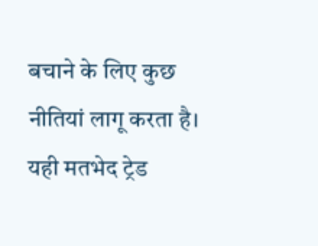बचाने के लिए कुछ नीतियां लागू करता है। यही मतभेद ट्रेड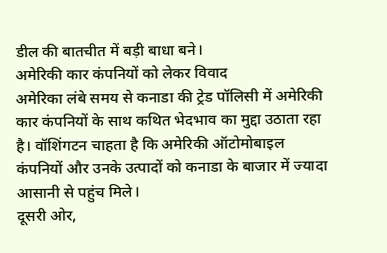डील की बातचीत में बड़ी बाधा बने।
अमेरिकी कार कंपनियों को लेकर विवाद
अमेरिका लंबे समय से कनाडा की ट्रेड पॉलिसी में अमेरिकी कार कंपनियों के साथ कथित भेदभाव का मुद्दा उठाता रहा है। वॉशिंगटन चाहता है कि अमेरिकी ऑटोमोबाइल कंपनियों और उनके उत्पादों को कनाडा के बाजार में ज्यादा आसानी से पहुंच मिले।
दूसरी ओर,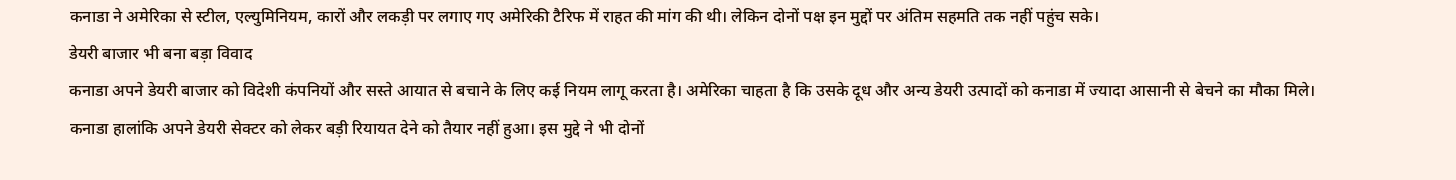कनाडा ने अमेरिका से स्टील, एल्युमिनियम, कारों और लकड़ी पर लगाए गए अमेरिकी टैरिफ में राहत की मांग की थी। लेकिन दोनों पक्ष इन मुद्दों पर अंतिम सहमति तक नहीं पहुंच सके।
डेयरी बाजार भी बना बड़ा विवाद
कनाडा अपने डेयरी बाजार को विदेशी कंपनियों और सस्ते आयात से बचाने के लिए कई नियम लागू करता है। अमेरिका चाहता है कि उसके दूध और अन्य डेयरी उत्पादों को कनाडा में ज्यादा आसानी से बेचने का मौका मिले।
कनाडा हालांकि अपने डेयरी सेक्टर को लेकर बड़ी रियायत देने को तैयार नहीं हुआ। इस मुद्दे ने भी दोनों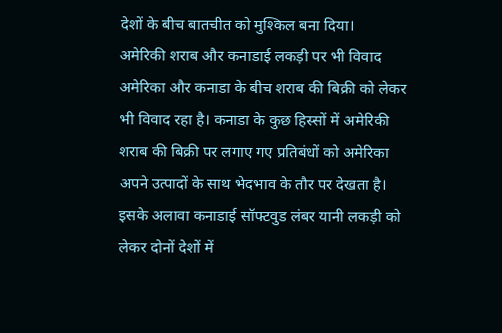देशों के बीच बातचीत को मुश्किल बना दिया।
अमेरिकी शराब और कनाडाई लकड़ी पर भी विवाद
अमेरिका और कनाडा के बीच शराब की बिक्री को लेकर भी विवाद रहा है। कनाडा के कुछ हिस्सों में अमेरिकी शराब की बिक्री पर लगाए गए प्रतिबंधों को अमेरिका अपने उत्पादों के साथ भेदभाव के तौर पर देखता है।
इसके अलावा कनाडाई सॉफ्टवुड लंबर यानी लकड़ी को लेकर दोनों देशों में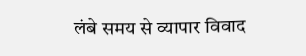लंबे समय से व्यापार विवाद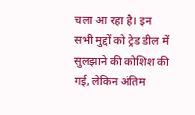चला आ रहा है। इन सभी मुद्दों को ट्रेड डील में सुलझाने की कोशिश की गई, लेकिन अंतिम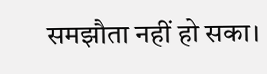समझौता नहीं हो सका।